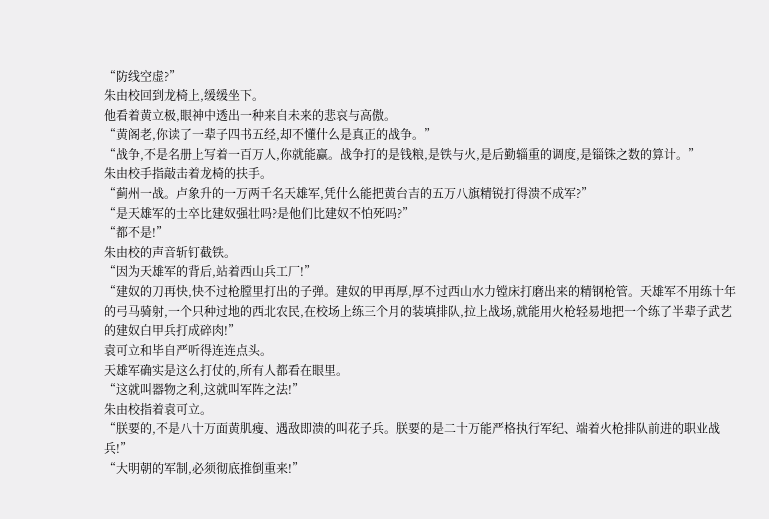“防线空虚?”
朱由校回到龙椅上,缓缓坐下。
他看着黄立极,眼神中透出一种来自未来的悲哀与高傲。
“黄阁老,你读了一辈子四书五经,却不懂什么是真正的战争。”
“战争,不是名册上写着一百万人,你就能赢。战争打的是钱粮,是铁与火,是后勤辎重的调度,是锱铢之数的算计。”
朱由校手指敲击着龙椅的扶手。
“蓟州一战。卢象升的一万两千名天雄军,凭什么能把黄台吉的五万八旗精锐打得溃不成军?”
“是天雄军的士卒比建奴强壮吗?是他们比建奴不怕死吗?”
“都不是!”
朱由校的声音斩钉截铁。
“因为天雄军的背后,站着西山兵工厂!”
“建奴的刀再快,快不过枪膛里打出的子弹。建奴的甲再厚,厚不过西山水力镗床打磨出来的精钢枪管。天雄军不用练十年的弓马骑射,一个只种过地的西北农民,在校场上练三个月的装填排队,拉上战场,就能用火枪轻易地把一个练了半辈子武艺的建奴白甲兵打成碎肉!”
袁可立和毕自严听得连连点头。
天雄军确实是这么打仗的,所有人都看在眼里。
“这就叫器物之利,这就叫军阵之法!”
朱由校指着袁可立。
“朕要的,不是八十万面黄肌瘦、遇敌即溃的叫花子兵。朕要的是二十万能严格执行军纪、端着火枪排队前进的职业战兵!”
“大明朝的军制,必须彻底推倒重来!”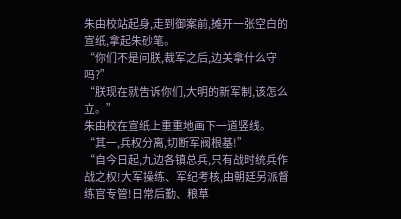朱由校站起身,走到御案前,摊开一张空白的宣纸,拿起朱砂笔。
“你们不是问朕,裁军之后,边关拿什么守吗?”
“朕现在就告诉你们,大明的新军制,该怎么立。”
朱由校在宣纸上重重地画下一道竖线。
“其一,兵权分离,切断军阀根基!”
“自今日起,九边各镇总兵,只有战时统兵作战之权!大军操练、军纪考核,由朝廷另派督练官专管!日常后勤、粮草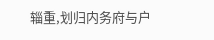辎重,划归内务府与户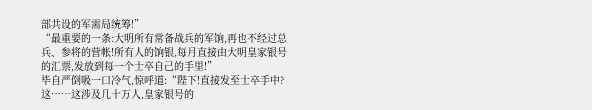部共设的军需局统筹!”
“最重要的一条:大明所有常备战兵的军饷,再也不经过总兵、参将的营帐!所有人的饷银,每月直接由大明皇家银号的汇票,发放到每一个士卒自己的手里!”
毕自严倒吸一口冷气,惊呼道:“陛下!直接发至士卒手中?这……这涉及几十万人,皇家银号的